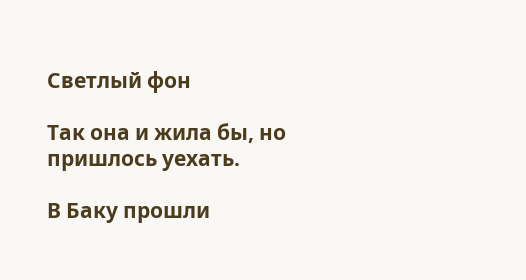Светлый фон

Так она и жила бы, но пришлось уехать.

В Баку прошли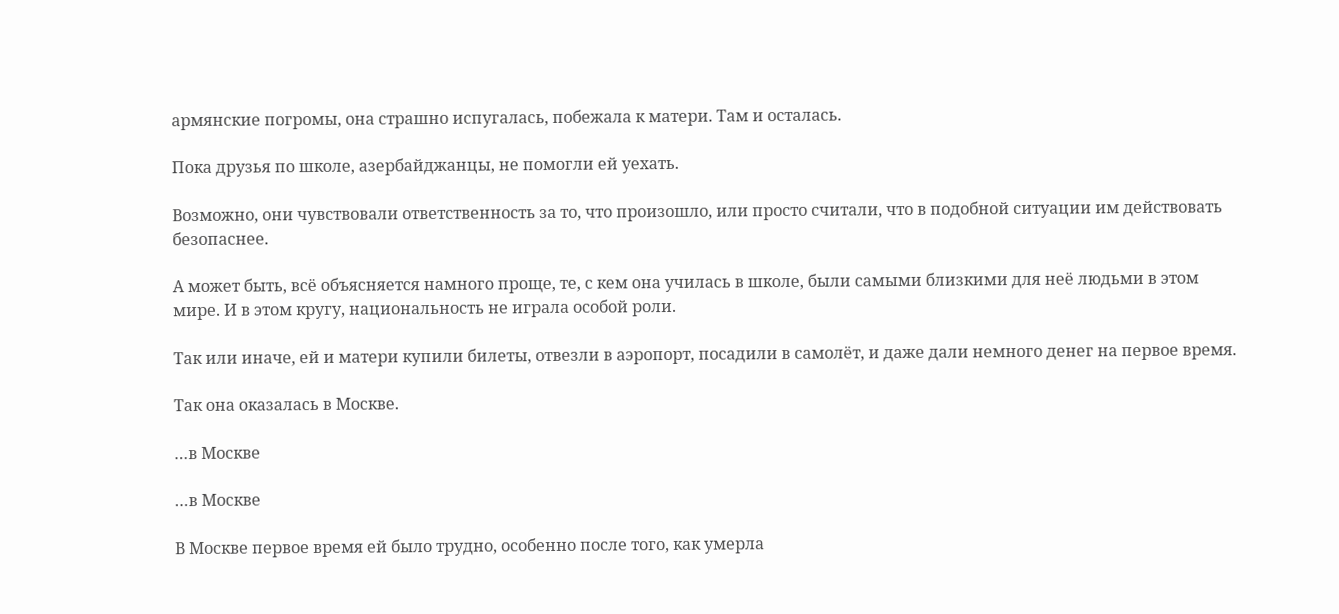армянские погромы, она страшно испугалась, побежала к матери. Там и осталась.

Пока друзья по школе, азербайджанцы, не помогли ей уехать.

Возможно, они чувствовали ответственность за то, что произошло, или просто считали, что в подобной ситуации им действовать безопаснее.

А может быть, всё объясняется намного проще, те, с кем она училась в школе, были самыми близкими для неё людьми в этом мире. И в этом кругу, национальность не играла особой роли.

Так или иначе, ей и матери купили билеты, отвезли в аэропорт, посадили в самолёт, и даже дали немного денег на первое время.

Так она оказалась в Москве.

…в Москве

…в Москве

В Москве первое время ей было трудно, особенно после того, как умерла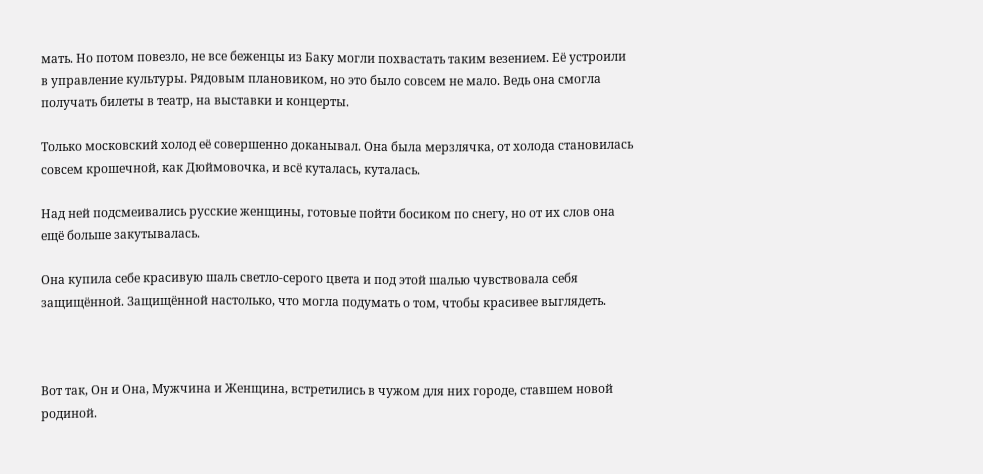мать. Но потом повезло, не все беженцы из Баку могли похвастать таким везением. Её устроили в управление культуры. Рядовым плановиком, но это было совсем не мало. Ведь она смогла получать билеты в театр, на выставки и концерты.

Только московский холод её совершенно доканывал. Она была мерзлячка, от холода становилась совсем крошечной, как Дюймовочка, и всё куталась, куталась.

Над ней подсмеивались русские женщины, готовые пойти босиком по снегу, но от их слов она ещё больше закутывалась.

Она купила себе красивую шаль светло-серого цвета и под этой шалью чувствовала себя защищённой. Защищённой настолько, что могла подумать о том, чтобы красивее выглядеть.



Вот так, Он и Она, Мужчина и Женщина, встретились в чужом для них городе, ставшем новой родиной.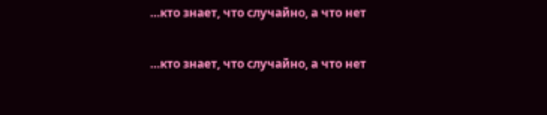…кто знает, что случайно, а что нет

…кто знает, что случайно, а что нет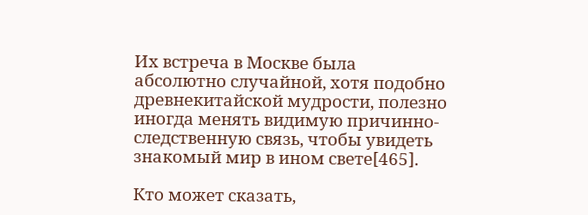Их встреча в Москве была абсолютно случайной, хотя подобно древнекитайской мудрости, полезно иногда менять видимую причинно-следственную связь, чтобы увидеть знакомый мир в ином свете[465].

Кто может сказать,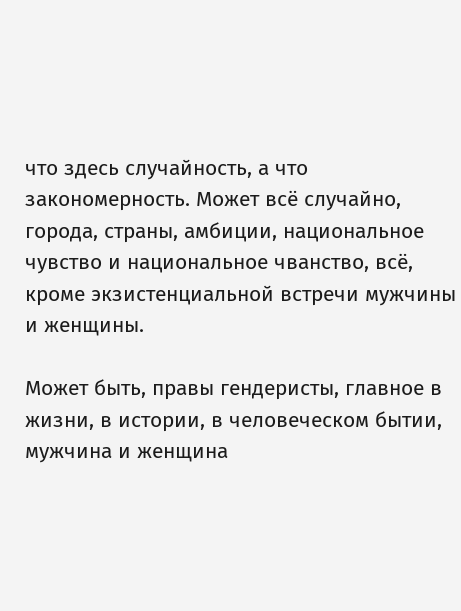что здесь случайность, а что закономерность. Может всё случайно, города, страны, амбиции, национальное чувство и национальное чванство, всё, кроме экзистенциальной встречи мужчины и женщины.

Может быть, правы гендеристы, главное в жизни, в истории, в человеческом бытии, мужчина и женщина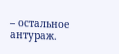– остальное антураж.